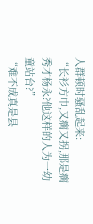人群顿时骚乱起来:
“长衫方巾,又瘸又拐,那是瘸秀才杨永?他这样的人为一幼童站台?”
“难不成真是县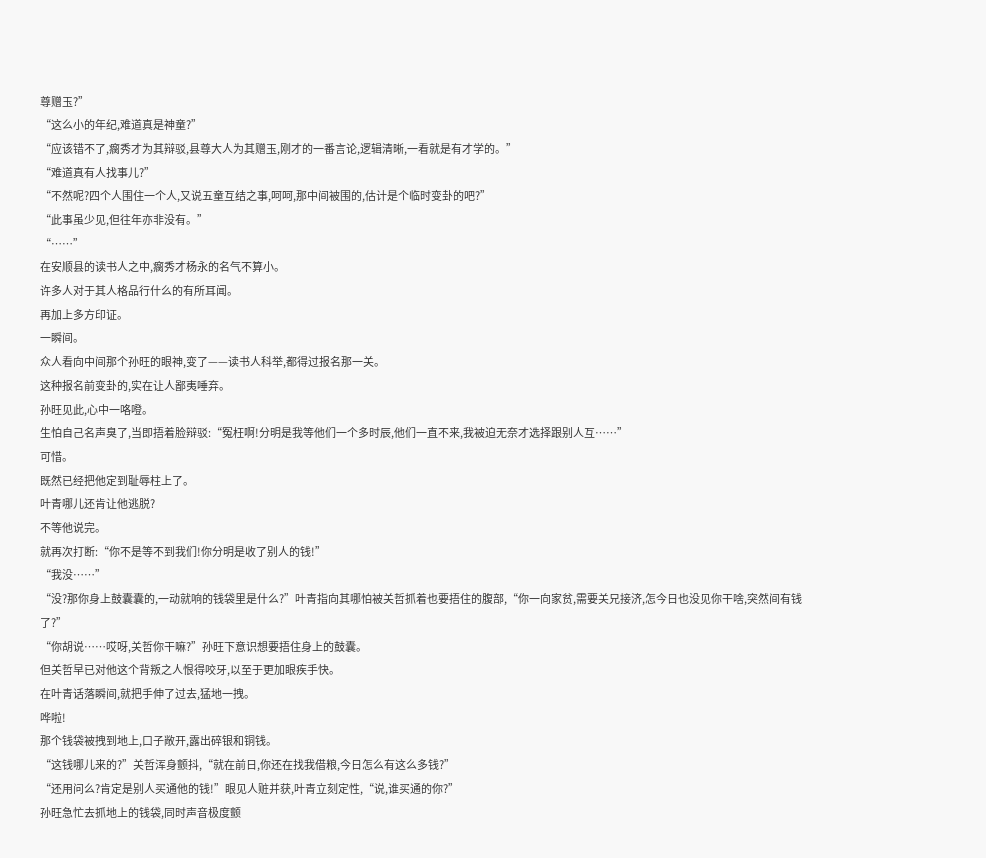尊赠玉?”
“这么小的年纪,难道真是神童?”
“应该错不了,瘸秀才为其辩驳,县尊大人为其赠玉,刚才的一番言论,逻辑清晰,一看就是有才学的。”
“难道真有人找事儿?”
“不然呢?四个人围住一个人,又说五童互结之事,呵呵,那中间被围的,估计是个临时变卦的吧?”
“此事虽少见,但往年亦非没有。”
“……”
在安顺县的读书人之中,瘸秀才杨永的名气不算小。
许多人对于其人格品行什么的有所耳闻。
再加上多方印证。
一瞬间。
众人看向中间那个孙旺的眼神,变了——读书人科举,都得过报名那一关。
这种报名前变卦的,实在让人鄙夷唾弃。
孙旺见此,心中一咯噔。
生怕自己名声臭了,当即捂着脸辩驳:“冤枉啊!分明是我等他们一个多时辰,他们一直不来,我被迫无奈才选择跟别人互……”
可惜。
既然已经把他定到耻辱柱上了。
叶青哪儿还肯让他逃脱?
不等他说完。
就再次打断:“你不是等不到我们!你分明是收了别人的钱!”
“我没……”
“没?那你身上鼓囊囊的,一动就响的钱袋里是什么?”叶青指向其哪怕被关哲抓着也要捂住的腹部,“你一向家贫,需要关兄接济,怎今日也没见你干啥,突然间有钱了?”
“你胡说……哎呀,关哲你干嘛?”孙旺下意识想要捂住身上的鼓囊。
但关哲早已对他这个背叛之人恨得咬牙,以至于更加眼疾手快。
在叶青话落瞬间,就把手伸了过去,猛地一拽。
哗啦!
那个钱袋被拽到地上,口子敞开,露出碎银和铜钱。
“这钱哪儿来的?”关哲浑身颤抖,“就在前日,你还在找我借粮,今日怎么有这么多钱?”
“还用问么?肯定是别人买通他的钱!”眼见人赃并获,叶青立刻定性,“说,谁买通的你?”
孙旺急忙去抓地上的钱袋,同时声音极度颤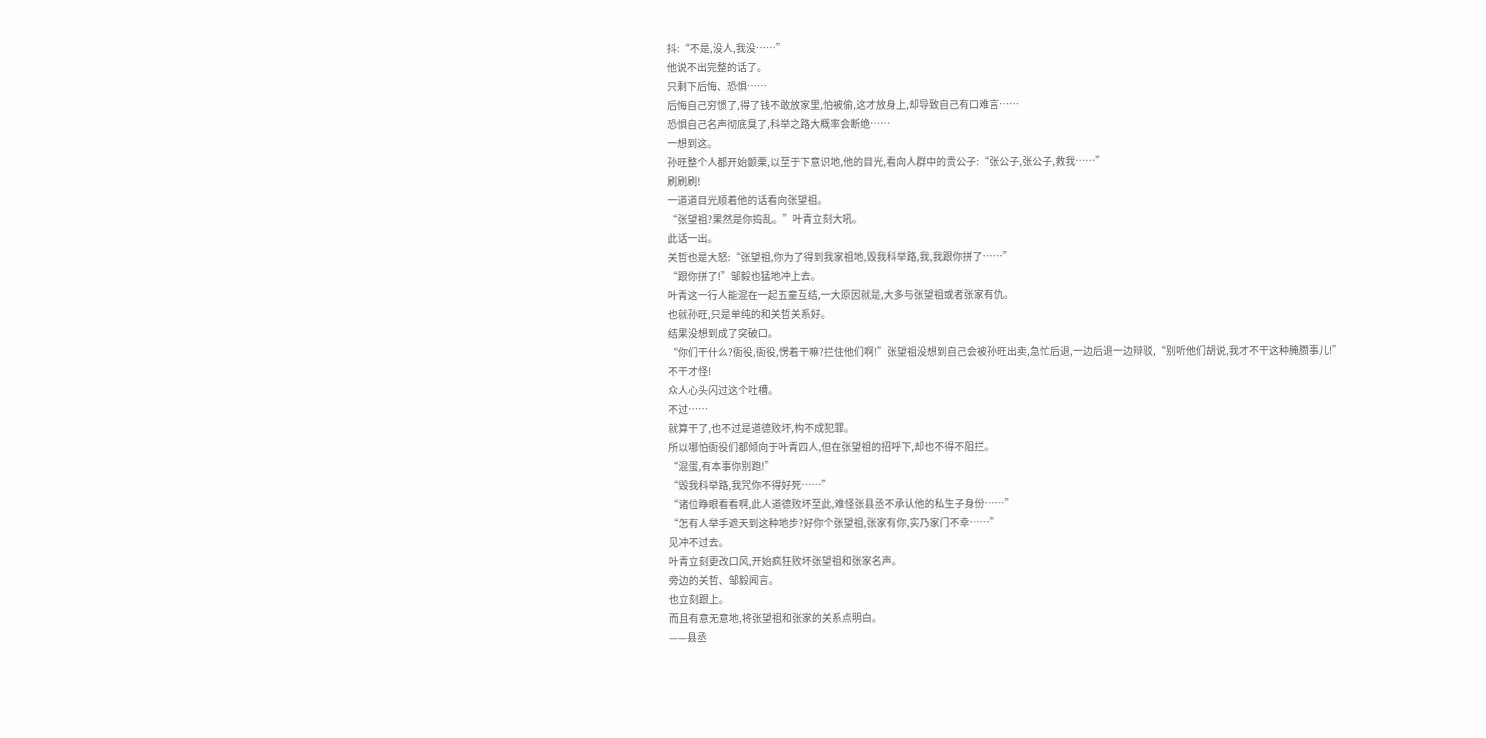抖:“不是,没人,我没……”
他说不出完整的话了。
只剩下后悔、恐惧……
后悔自己穷惯了,得了钱不敢放家里,怕被偷,这才放身上,却导致自己有口难言……
恐惧自己名声彻底臭了,科举之路大概率会断绝……
一想到这。
孙旺整个人都开始颤栗,以至于下意识地,他的目光,看向人群中的贵公子:“张公子,张公子,救我……”
刷刷刷!
一道道目光顺着他的话看向张望祖。
“张望祖?果然是你捣乱。”叶青立刻大吼。
此话一出。
关哲也是大怒:“张望祖,你为了得到我家祖地,毁我科举路,我,我跟你拼了……”
“跟你拼了!”邹毅也猛地冲上去。
叶青这一行人能混在一起五童互结,一大原因就是,大多与张望祖或者张家有仇。
也就孙旺,只是单纯的和关哲关系好。
结果没想到成了突破口。
“你们干什么?衙役,衙役,愣着干嘛?拦住他们啊!”张望祖没想到自己会被孙旺出卖,急忙后退,一边后退一边辩驳,“别听他们胡说,我才不干这种腌臜事儿!”
不干才怪!
众人心头闪过这个吐槽。
不过……
就算干了,也不过是道德败坏,构不成犯罪。
所以哪怕衙役们都倾向于叶青四人,但在张望祖的招呼下,却也不得不阻拦。
“混蛋,有本事你别跑!”
“毁我科举路,我咒你不得好死……”
“诸位睁眼看看啊,此人道德败坏至此,难怪张县丞不承认他的私生子身份……”
“怎有人举手遮天到这种地步?好你个张望祖,张家有你,实乃家门不幸……”
见冲不过去。
叶青立刻更改口风,开始疯狂败坏张望祖和张家名声。
旁边的关哲、邹毅闻言。
也立刻跟上。
而且有意无意地,将张望祖和张家的关系点明白。
——县丞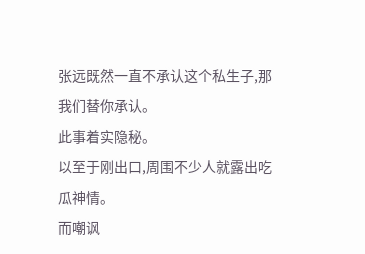张远既然一直不承认这个私生子,那我们替你承认。
此事着实隐秘。
以至于刚出口,周围不少人就露出吃瓜神情。
而嘲讽